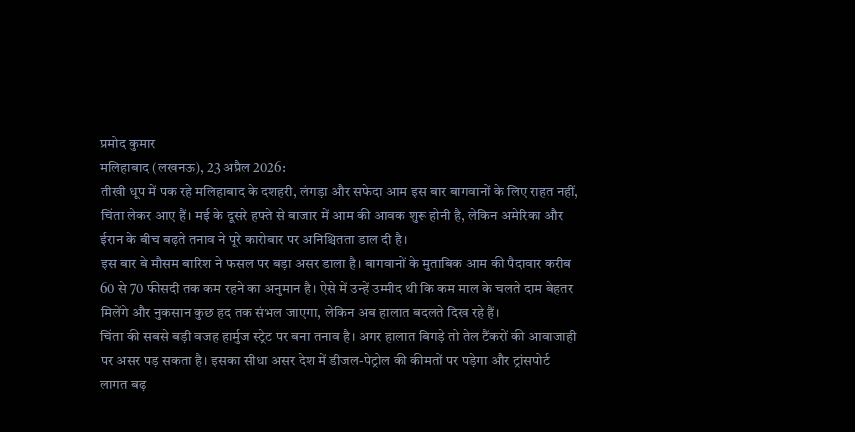प्रमोद कुमार
मलिहाबाद (लखनऊ), 23 अप्रैल 2026:
तीखी धूप में पक रहे मलिहाबाद के दशहरी, लंगड़ा और सफेदा आम इस बार बागवानों के लिए राहत नहीं, चिंता लेकर आए हैं। मई के दूसरे हफ्ते से बाजार में आम की आवक शुरू होनी है, लेकिन अमेरिका और ईरान के बीच बढ़ते तनाव ने पूरे कारोबार पर अनिश्चितता डाल दी है।
इस बार बे मौसम बारिश ने फसल पर बड़ा असर डाला है। बागवानों के मुताबिक आम की पैदावार करीब 60 से 70 फीसदी तक कम रहने का अनुमान है। ऐसे में उन्हें उम्मीद थी कि कम माल के चलते दाम बेहतर मिलेंगे और नुकसान कुछ हद तक संभल जाएगा, लेकिन अब हालात बदलते दिख रहे हैं।
चिंता की सबसे बड़ी वजह हार्मुज स्ट्रेट पर बना तनाव है। अगर हालात बिगड़े तो तेल टैंकरों की आवाजाही पर असर पड़ सकता है। इसका सीधा असर देश में डीजल-पेट्रोल की कीमतों पर पड़ेगा और ट्रांसपोर्ट लागत बढ़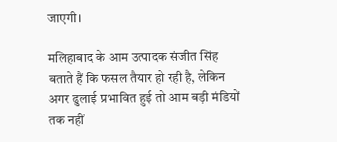जाएगी।

मलिहाबाद के आम उत्पादक संजीत सिंह बताते हैं कि फसल तैयार हो रही है, लेकिन अगर ढुलाई प्रभावित हुई तो आम बड़ी मंडियों तक नहीं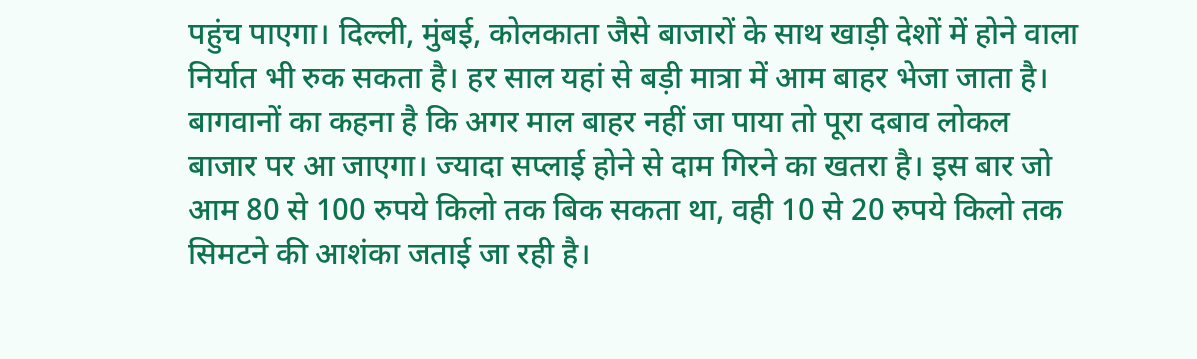पहुंच पाएगा। दिल्ली, मुंबई, कोलकाता जैसे बाजारों के साथ खाड़ी देशों में होने वाला निर्यात भी रुक सकता है। हर साल यहां से बड़ी मात्रा में आम बाहर भेजा जाता है।
बागवानों का कहना है कि अगर माल बाहर नहीं जा पाया तो पूरा दबाव लोकल बाजार पर आ जाएगा। ज्यादा सप्लाई होने से दाम गिरने का खतरा है। इस बार जो आम 80 से 100 रुपये किलो तक बिक सकता था, वही 10 से 20 रुपये किलो तक सिमटने की आशंका जताई जा रही है।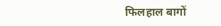फिलहाल बागों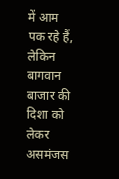में आम पक रहे हैं, लेकिन बागवान बाजार की दिशा को लेकर असमंजस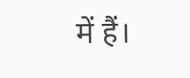में हैं।